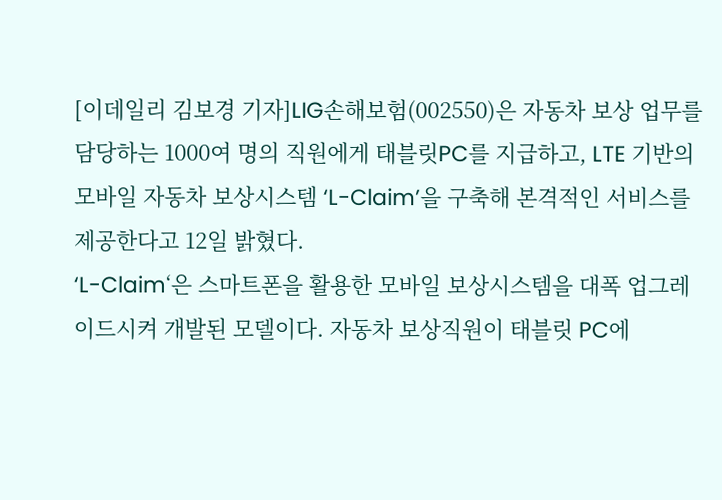[이데일리 김보경 기자]LIG손해보험(002550)은 자동차 보상 업무를 담당하는 1000여 명의 직원에게 태블릿PC를 지급하고, LTE 기반의 모바일 자동차 보상시스템 ‘L-Claim’을 구축해 본격적인 서비스를 제공한다고 12일 밝혔다.
‘L-Claim‘은 스마트폰을 활용한 모바일 보상시스템을 대폭 업그레이드시켜 개발된 모델이다. 자동차 보상직원이 태블릿 PC에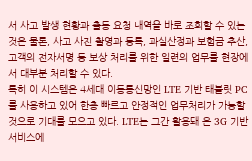서 사고 발생 현황과 출동 요청 내역을 바로 조회할 수 있는 것은 물론, 사고 사진 촬영과 등록, 과실산정과 보험금 추산, 고객의 전자서명 등 보상 처리를 위한 일련의 업무를 현장에서 대부분 처리할 수 있다.
특히 이 시스템은 4세대 이동통신망인 LTE 기반 태블릿 PC를 사용하고 있어 한층 빠르고 안정적인 업무처리가 가능할 것으로 기대를 모으고 있다. LTE는 그간 활용돼 온 3G 기반 서비스에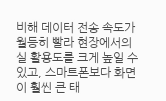비해 데이터 전송 속도가 월등히 빨라 현장에서의 실 활용도를 크게 높일 수 있고, 스마트폰보다 화면이 훨씬 큰 태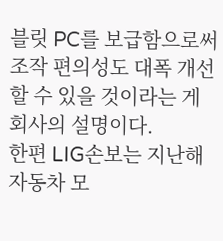블릿 PC를 보급함으로써 조작 편의성도 대폭 개선할 수 있을 것이라는 게 회사의 설명이다.
한편 LIG손보는 지난해 자동차 모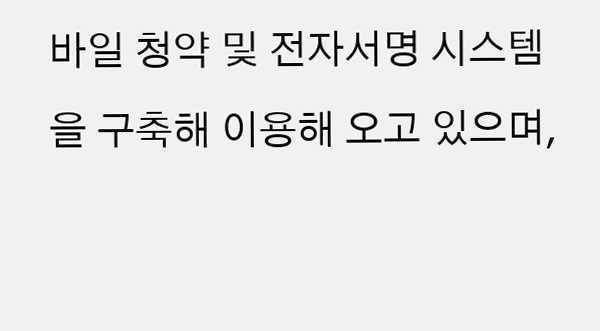바일 청약 및 전자서명 시스템을 구축해 이용해 오고 있으며,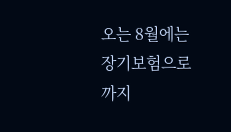오는 8월에는 장기보험으로까지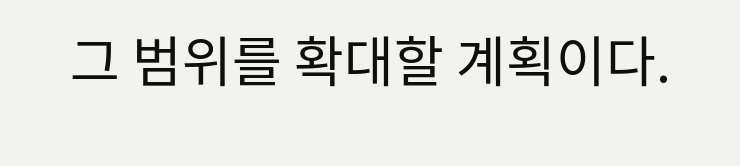그 범위를 확대할 계획이다.